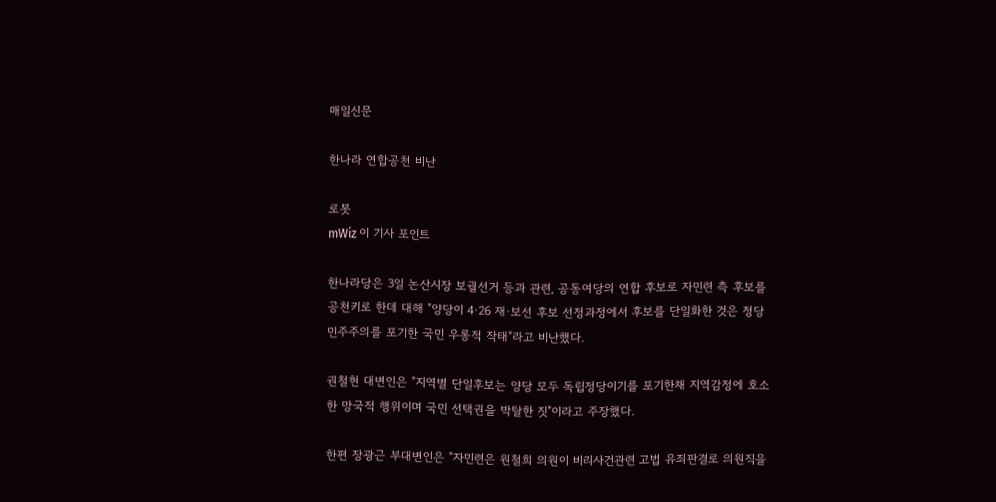매일신문

한나라 연합공천 비난

로봇
mWiz 이 기사 포인트

한나라당은 3일 논산시장 보궐선거 등과 관련, 공동여당의 연합 후보로 자민련 측 후보를 공천키로 한데 대해 "양당이 4·26 재·보선 후보 선정과정에서 후보를 단일화한 것은 정당민주주의를 포기한 국민 우롱적 작태"라고 비난했다.

권철현 대변인은 "지역별 단일후보는 양당 모두 독립정당이기를 포기한채 지역감정에 호소한 망국적 행위이며 국민 선택권을 박탈한 짓"이라고 주장했다.

한편 장광근 부대변인은 "자민련은 원철희 의원이 비리사건관련 고법 유죄판결로 의원직을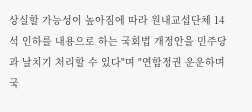상실할 가능성이 높아짐에 따라 원내교섭단체 14석 인하를 내용으로 하는 국회법 개정안을 민주당과 날치기 처리할 수 있다"며 "연합정권 운운하며 국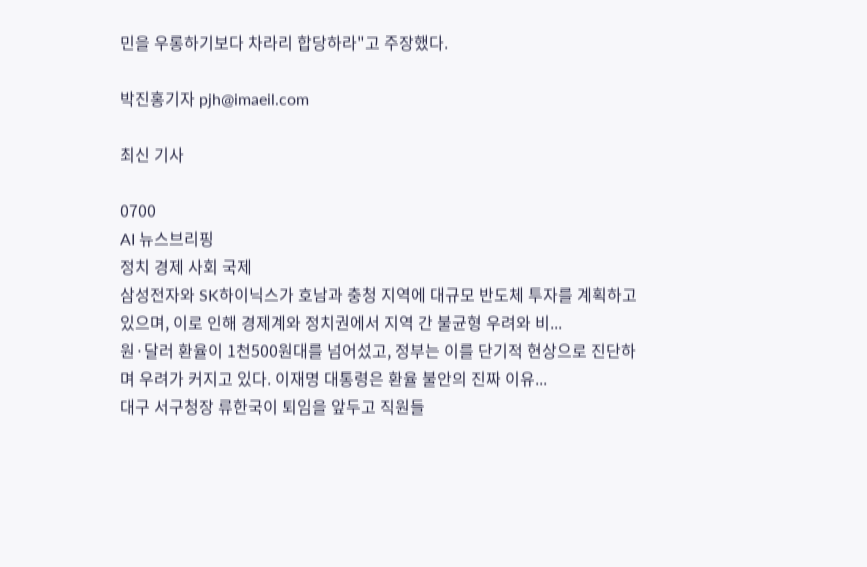민을 우롱하기보다 차라리 합당하라"고 주장했다.

박진홍기자 pjh@imaeil.com

최신 기사

0700
AI 뉴스브리핑
정치 경제 사회 국제
삼성전자와 SK하이닉스가 호남과 충청 지역에 대규모 반도체 투자를 계획하고 있으며, 이로 인해 경제계와 정치권에서 지역 간 불균형 우려와 비...
원·달러 환율이 1천500원대를 넘어섰고, 정부는 이를 단기적 현상으로 진단하며 우려가 커지고 있다. 이재명 대통령은 환율 불안의 진짜 이유...
대구 서구청장 류한국이 퇴임을 앞두고 직원들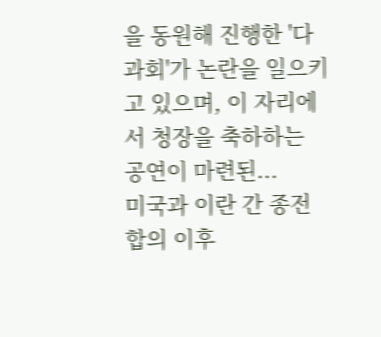을 동원해 진행한 '다과회'가 논란을 일으키고 있으며, 이 자리에서 청장을 축하하는 공연이 마련된...
미국과 이란 간 종전 합의 이후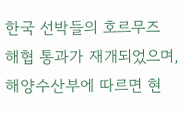한국 선박들의 호르무즈 해협 통과가 재개되었으며, 해양수산부에 따르면 현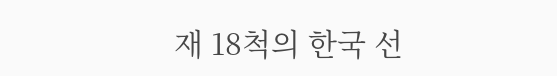재 18척의 한국 선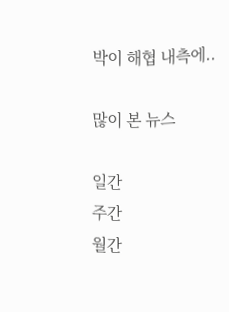박이 해협 내측에..

많이 본 뉴스

일간
주간
월간